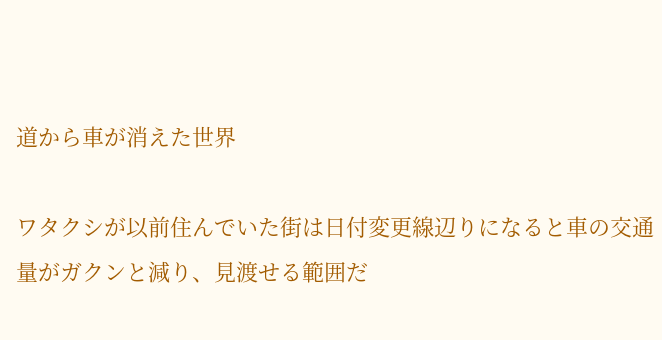道から車が消えた世界

ワタクシが以前住んでいた街は日付変更線辺りになると車の交通量がガクンと減り、見渡せる範囲だ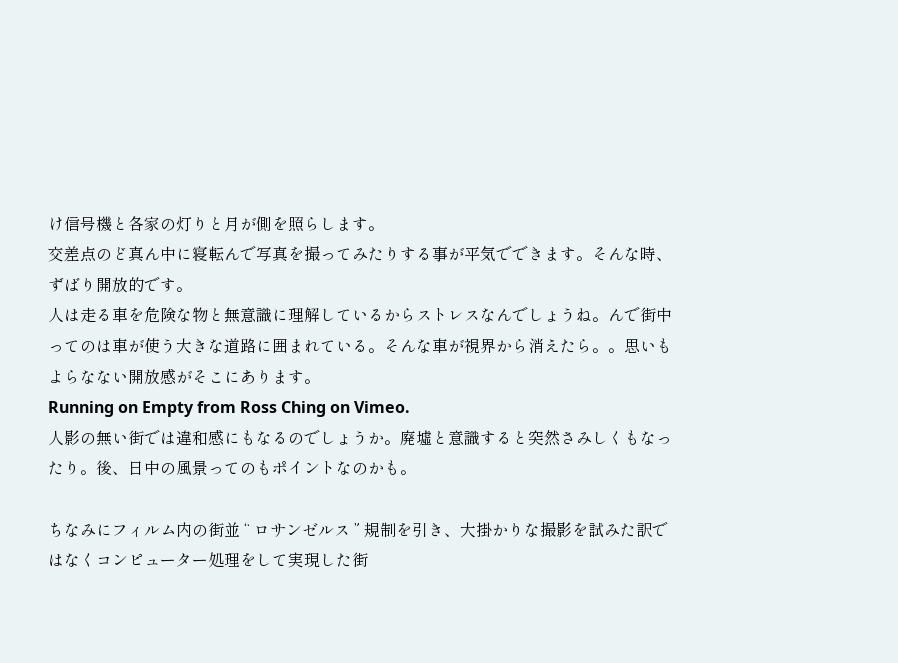け信号機と各家の灯りと月が側を照らします。
交差点のど真ん中に寝転んで写真を撮ってみたりする事が平気でできます。そんな時、ずばり開放的です。
人は走る車を危険な物と無意識に理解しているからストレスなんでしょうね。んで街中ってのは車が使う大きな道路に囲まれている。そんな車が視界から消えたら。。思いもよらなない開放感がそこにあります。
Running on Empty from Ross Ching on Vimeo.
人影の無い街では違和感にもなるのでしょうか。廃墟と意識すると突然さみしくもなったり。後、日中の風景ってのもポイントなのかも。

ちなみにフィルム内の街並 “ ロサンゼルス ” 規制を引き、大掛かりな撮影を試みた訳ではなくコンピューター処理をして実現した街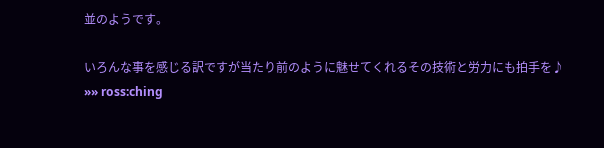並のようです。

いろんな事を感じる訳ですが当たり前のように魅せてくれるその技術と労力にも拍手を♪
»» ross:ching